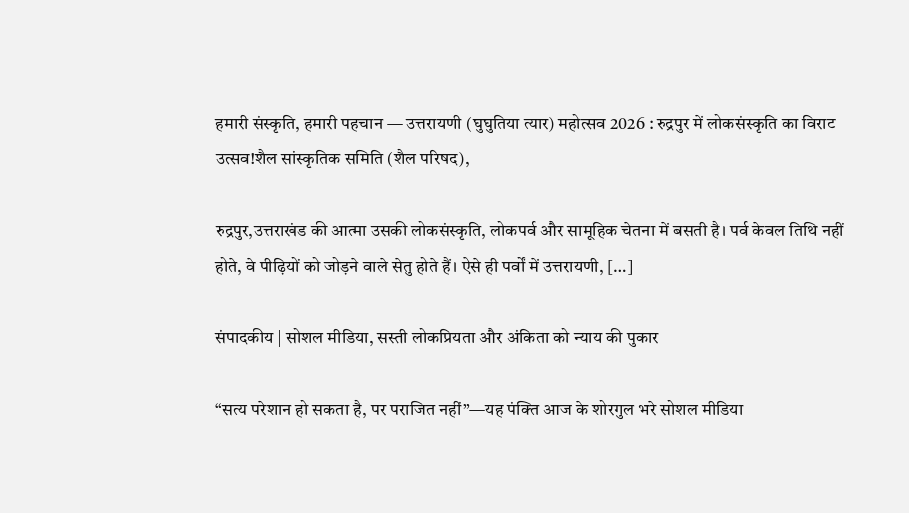हमारी संस्कृति, हमारी पहचान — उत्तरायणी (घुघुतिया त्यार) महोत्सव 2026 : रुद्रपुर में लोकसंस्कृति का विराट उत्सव!शैल सांस्कृतिक समिति (शैल परिषद),

रुद्रपुर,उत्तराखंड की आत्मा उसकी लोकसंस्कृति, लोकपर्व और सामूहिक चेतना में बसती है। पर्व केवल तिथि नहीं होते, वे पीढ़ियों को जोड़ने वाले सेतु होते हैं। ऐसे ही पर्वों में उत्तरायणी, […]

संपादकीय | सोशल मीडिया, सस्ती लोकप्रियता और अंकिता को न्याय की पुकार

“सत्य परेशान हो सकता है, पर पराजित नहीं”—यह पंक्ति आज के शोरगुल भरे सोशल मीडिया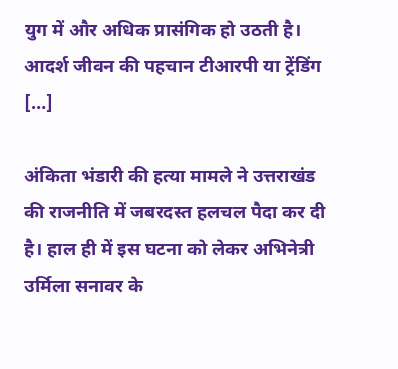युग में और अधिक प्रासंगिक हो उठती है। आदर्श जीवन की पहचान टीआरपी या ट्रेंडिंग […]

अंकिता भंडारी की हत्या मामले ने उत्तराखंड की राजनीति में जबरदस्त हलचल पैदा कर दी है। हाल ही में इस घटना को लेकर अभिनेत्री उर्मिला सनावर के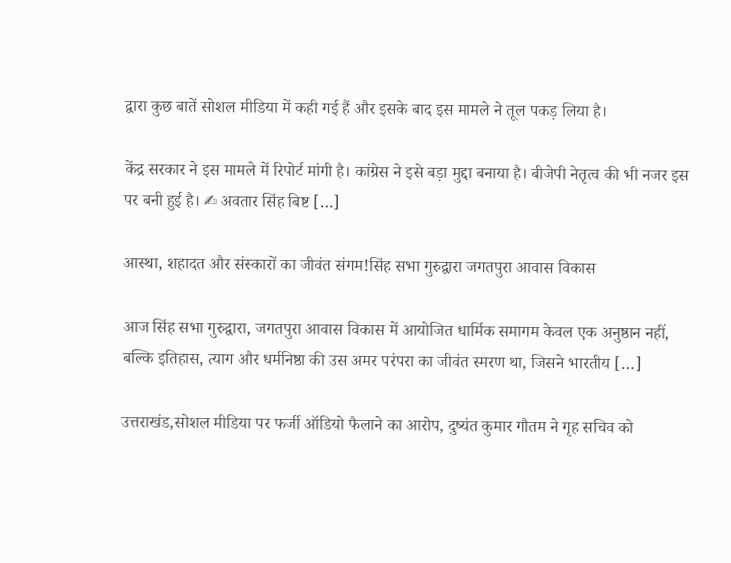द्वारा कुछ बातें सोशल मीडिया में कही गई हैं और इसके बाद इस मामले ने तूल पकड़ लिया है।

केंद्र सरकार ने इस मामले में रिपोर्ट मांगी है। कांग्रेस ने इसे बड़ा मुद्दा बनाया है। बीजेपी नेतृत्व की भी नजर इस पर बनी हुई है। ✍ अवतार सिंह बिष्ट […]

आस्था, शहादत और संस्कारों का जीवंत संगम!सिंह सभा गुरुद्वारा जगतपुरा आवास विकास

आज सिंह सभा गुरुद्वारा, जगतपुरा आवास विकास में आयोजित धार्मिक समागम केवल एक अनुष्ठान नहीं, बल्कि इतिहास, त्याग और धर्मनिष्ठा की उस अमर परंपरा का जीवंत स्मरण था, जिसने भारतीय […]

उत्तराखंड,सोशल मीडिया पर फर्जी ऑडियो फैलाने का आरोप, दुष्यंत कुमार गौतम ने गृह सचिव को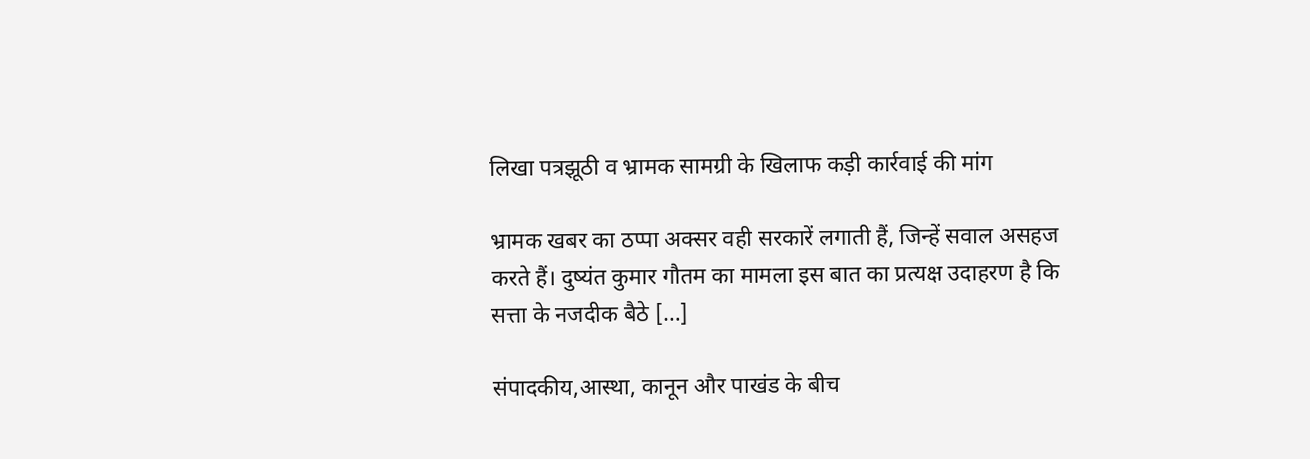लिखा पत्रझूठी व भ्रामक सामग्री के खिलाफ कड़ी कार्रवाई की मांग

भ्रामक खबर का ठप्पा अक्सर वही सरकारें लगाती हैं, जिन्हें सवाल असहज करते हैं। दुष्यंत कुमार गौतम का मामला इस बात का प्रत्यक्ष उदाहरण है कि सत्ता के नजदीक बैठे […]

संपादकीय,आस्था, कानून और पाखंड के बीच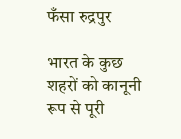फँसा रुद्रपुर

भारत के कुछ शहरों को कानूनी रूप से पूरी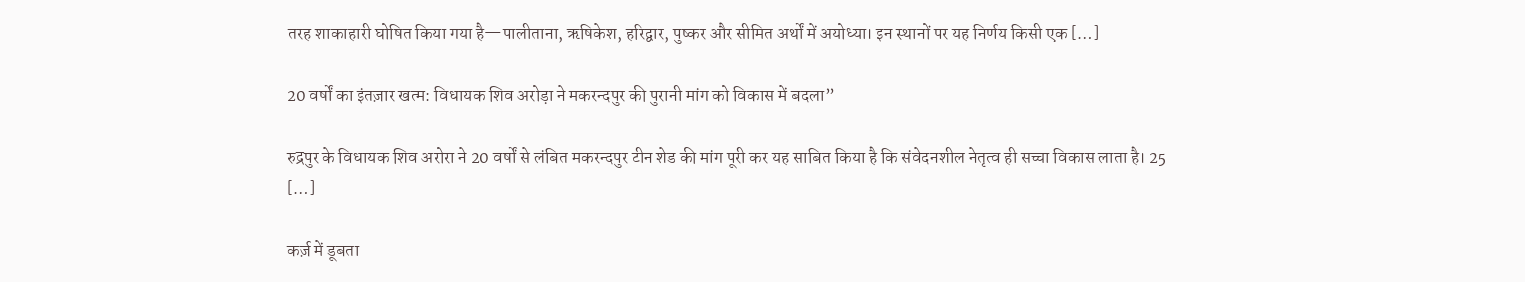तरह शाकाहारी घोषित किया गया है—पालीताना, ऋषिकेश, हरिद्वार, पुष्कर और सीमित अर्थों में अयोध्या। इन स्थानों पर यह निर्णय किसी एक […]

20 वर्षों का इंतज़ार खत्म: विधायक शिव अरोड़ा ने मकरन्दपुर की पुरानी मांग को विकास में बदला”

रुद्रपुर के विधायक शिव अरोरा ने 20 वर्षों से लंबित मकरन्दपुर टीन शेड की मांग पूरी कर यह साबित किया है कि संवेदनशील नेतृत्व ही सच्चा विकास लाता है। 25 […]

कर्ज़ में डूबता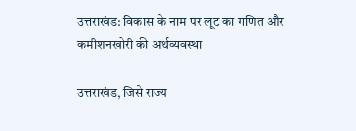उत्तराखंड: विकास के नाम पर लूट का गणित और कमीशनखोरी की अर्थव्यवस्था

उत्तराखंड, जिसे राज्य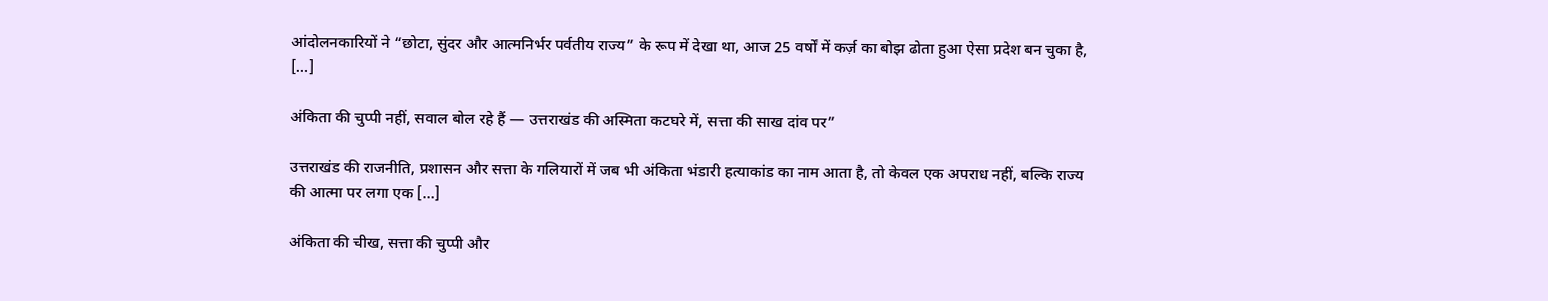आंदोलनकारियों ने “छोटा, सुंदर और आत्मनिर्भर पर्वतीय राज्य” के रूप में देखा था, आज 25 वर्षों में कर्ज़ का बोझ ढोता हुआ ऐसा प्रदेश बन चुका है, […]

अंकिता की चुप्पी नहीं, सवाल बोल रहे हैं — उत्तराखंड की अस्मिता कटघरे में, सत्ता की साख दांव पर”

उत्तराखंड की राजनीति, प्रशासन और सत्ता के गलियारों में जब भी अंकिता भंडारी हत्याकांड का नाम आता है, तो केवल एक अपराध नहीं, बल्कि राज्य की आत्मा पर लगा एक […]

अंकिता की चीख, सत्ता की चुप्पी और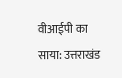वीआईपी का साया: उत्तराखंड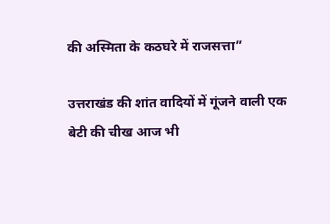की अस्मिता के कठघरे में राजसत्ता”

उत्तराखंड की शांत वादियों में गूंजने वाली एक बेटी की चीख आज भी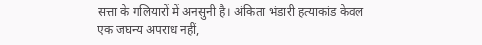सत्ता के गलियारों में अनसुनी है। अंकिता भंडारी हत्याकांड केवल एक जघन्य अपराध नहीं,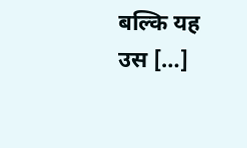बल्कि यह उस […]